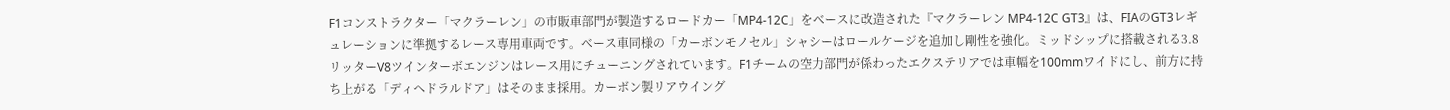F1コンストラクター「マクラーレン」の市販車部門が製造するロードカー「MP4-12C」をベースに改造された『マクラーレン MP4-12C GT3』は、FIAのGT3レギュレーションに準拠するレース専用車両です。ベース車同様の「カーボンモノセル」シャシーはロールケージを追加し剛性を強化。ミッドシップに搭載される3.8リッターV8ツインターボエンジンはレース用にチューニングされています。F1チームの空力部門が係わったエクステリアでは車幅を100mmワイドにし、前方に持ち上がる「ディへドラルドア」はそのまま採用。カーボン製リアウイング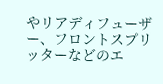やリアディフューザー、フロントスプリッターなどのエ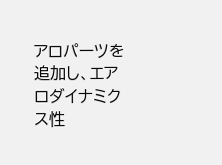アロパーツを追加し、エアロダイナミクス性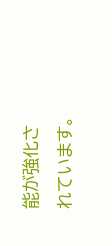能が強化されています。